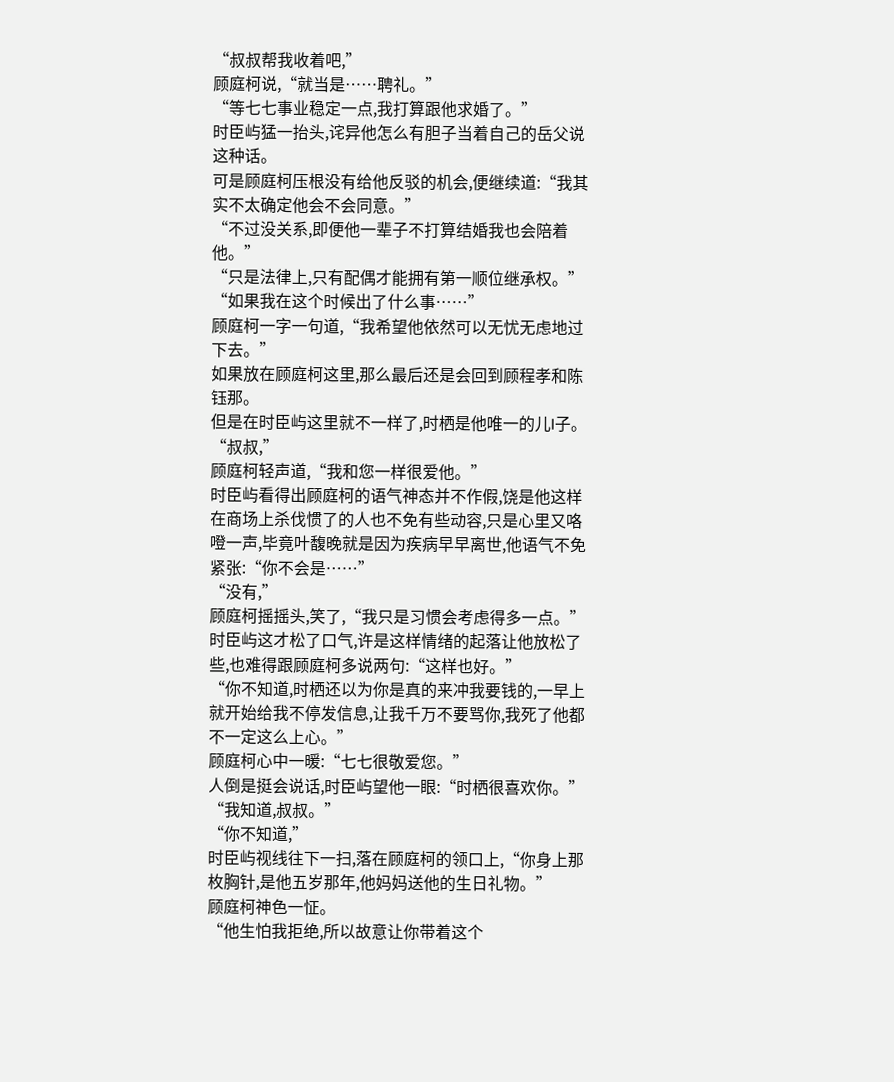“叔叔帮我收着吧,”
顾庭柯说,“就当是……聘礼。”
“等七七事业稳定一点,我打算跟他求婚了。”
时臣屿猛一抬头,诧异他怎么有胆子当着自己的岳父说这种话。
可是顾庭柯压根没有给他反驳的机会,便继续道:“我其实不太确定他会不会同意。”
“不过没关系,即便他一辈子不打算结婚我也会陪着他。”
“只是法律上,只有配偶才能拥有第一顺位继承权。”
“如果我在这个时候出了什么事……”
顾庭柯一字一句道,“我希望他依然可以无忧无虑地过下去。”
如果放在顾庭柯这里,那么最后还是会回到顾程孝和陈钰那。
但是在时臣屿这里就不一样了,时栖是他唯一的儿l子。
“叔叔,”
顾庭柯轻声道,“我和您一样很爱他。”
时臣屿看得出顾庭柯的语气神态并不作假,饶是他这样在商场上杀伐惯了的人也不免有些动容,只是心里又咯噔一声,毕竟叶馥晚就是因为疾病早早离世,他语气不免紧张:“你不会是……”
“没有,”
顾庭柯摇摇头,笑了,“我只是习惯会考虑得多一点。”
时臣屿这才松了口气,许是这样情绪的起落让他放松了些,也难得跟顾庭柯多说两句:“这样也好。”
“你不知道,时栖还以为你是真的来冲我要钱的,一早上就开始给我不停发信息,让我千万不要骂你,我死了他都不一定这么上心。”
顾庭柯心中一暖:“七七很敬爱您。”
人倒是挺会说话,时臣屿望他一眼:“时栖很喜欢你。”
“我知道,叔叔。”
“你不知道,”
时臣屿视线往下一扫,落在顾庭柯的领口上,“你身上那枚胸针,是他五岁那年,他妈妈送他的生日礼物。”
顾庭柯神色一怔。
“他生怕我拒绝,所以故意让你带着这个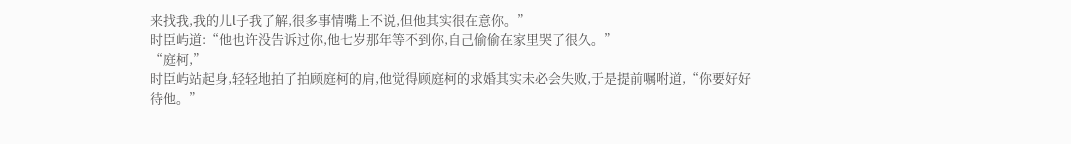来找我,我的儿l子我了解,很多事情嘴上不说,但他其实很在意你。”
时臣屿道:“他也许没告诉过你,他七岁那年等不到你,自己偷偷在家里哭了很久。”
“庭柯,”
时臣屿站起身,轻轻地拍了拍顾庭柯的肩,他觉得顾庭柯的求婚其实未必会失败,于是提前嘱咐道,“你要好好待他。”